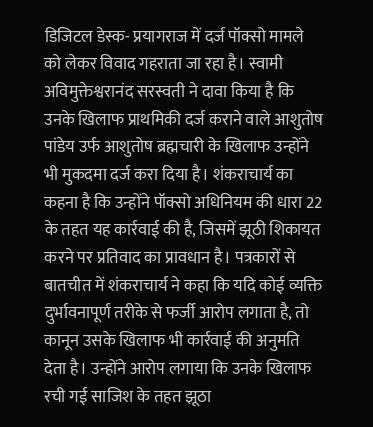डिजिटल डेस्क- प्रयागराज में दर्ज पॉक्सो मामले को लेकर विवाद गहराता जा रहा है। स्वामी अविमुक्तेश्वरानंद सरस्वती ने दावा किया है कि उनके खिलाफ प्राथमिकी दर्ज कराने वाले आशुतोष पांडेय उर्फ आशुतोष ब्रह्मचारी के खिलाफ उन्होंने भी मुकदमा दर्ज करा दिया है। शंकराचार्य का कहना है कि उन्होंने पॉक्सो अधिनियम की धारा 22 के तहत यह कार्रवाई की है, जिसमें झूठी शिकायत करने पर प्रतिवाद का प्रावधान है। पत्रकारों से बातचीत में शंकराचार्य ने कहा कि यदि कोई व्यक्ति दुर्भावनापूर्ण तरीके से फर्जी आरोप लगाता है, तो कानून उसके खिलाफ भी कार्रवाई की अनुमति देता है। उन्होंने आरोप लगाया कि उनके खिलाफ रची गई साजिश के तहत झूठा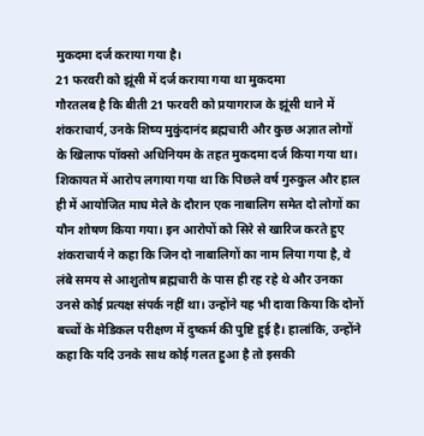मुकदमा दर्ज कराया गया है।
21 फरवरी को झूंसी में दर्ज कराया गया था मुकदमा
गौरतलब है कि बीती 21 फरवरी को प्रयागराज के झूंसी थाने में शंकराचार्य, उनके शिष्य मुकुंदानंद ब्रह्मचारी और कुछ अज्ञात लोगों के खिलाफ पॉक्सो अधिनियम के तहत मुकदमा दर्ज किया गया था। शिकायत में आरोप लगाया गया था कि पिछले वर्ष गुरुकुल और हाल ही में आयोजित माघ मेले के दौरान एक नाबालिग समेत दो लोगों का यौन शोषण किया गया। इन आरोपों को सिरे से खारिज करते हुए शंकराचार्य ने कहा कि जिन दो नाबालिगों का नाम लिया गया है, वे लंबे समय से आशुतोष ब्रह्मचारी के पास ही रह रहे थे और उनका उनसे कोई प्रत्यक्ष संपर्क नहीं था। उन्होंने यह भी दावा किया कि दोनों बच्चों के मेडिकल परीक्षण में दुष्कर्म की पुष्टि हुई है। हालांकि, उन्होंने कहा कि यदि उनके साथ कोई गलत हुआ है तो इसकी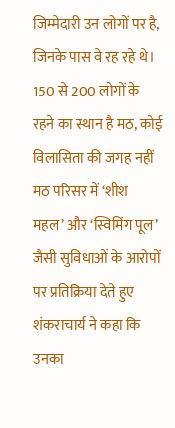जिम्मेदारी उन लोगों पर है, जिनके पास वे रह रहे थे।
150 से 200 लोगों के रहने का स्थान है मठ, कोई विलासिता की जगह नहीं
मठ परिसर में ‘शीश महल’ और ‘स्विमिंग पूल’ जैसी सुविधाओं के आरोपों पर प्रतिक्रिया देते हुए शंकराचार्य ने कहा कि उनका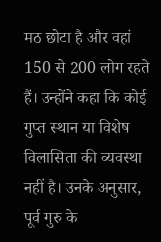मठ छोटा है और वहां 150 से 200 लोग रहते हैं। उन्होंने कहा कि कोई गुप्त स्थान या विशेष विलासिता की व्यवस्था नहीं है। उनके अनुसार, पूर्व गुरु के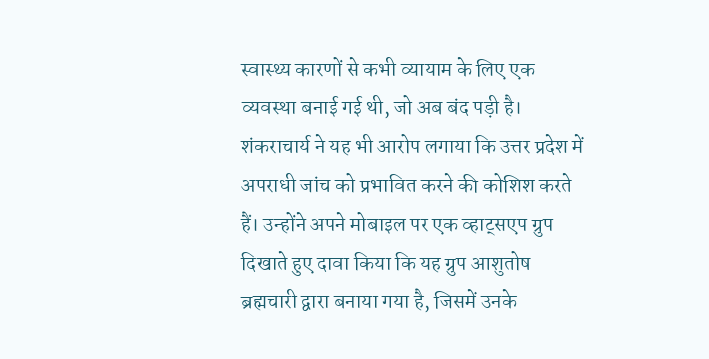स्वास्थ्य कारणों से कभी व्यायाम के लिए एक व्यवस्था बनाई गई थी, जो अब बंद पड़ी है। शंकराचार्य ने यह भी आरोप लगाया कि उत्तर प्रदेश में अपराधी जांच को प्रभावित करने की कोशिश करते हैं। उन्होंने अपने मोबाइल पर एक व्हाट्सएप ग्रुप दिखाते हुए दावा किया कि यह ग्रुप आशुतोष ब्रह्मचारी द्वारा बनाया गया है, जिसमें उनके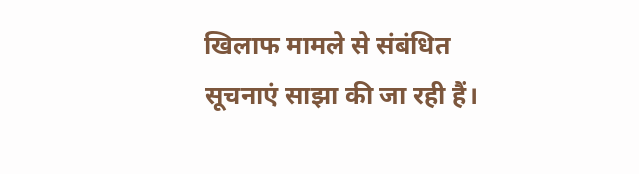खिलाफ मामले से संबंधित सूचनाएं साझा की जा रही हैं।